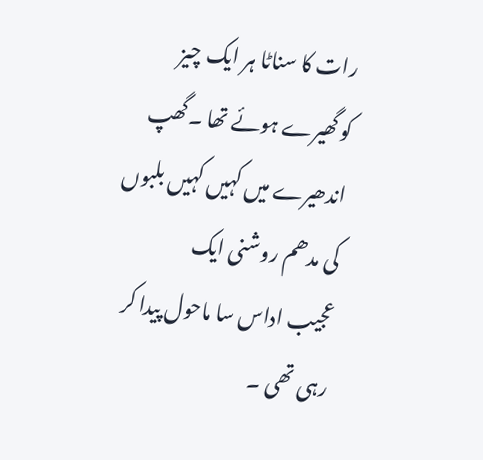رات کا سناٹا ہر ایک چیز
کو گھیرے ہوئے تھا ۔گھپ اندھیرے میں کہیں کہیں بلبوں کی مدھم روشنی ایک
عجیب اداس سا ماحول پیدا کر رہی تھی ۔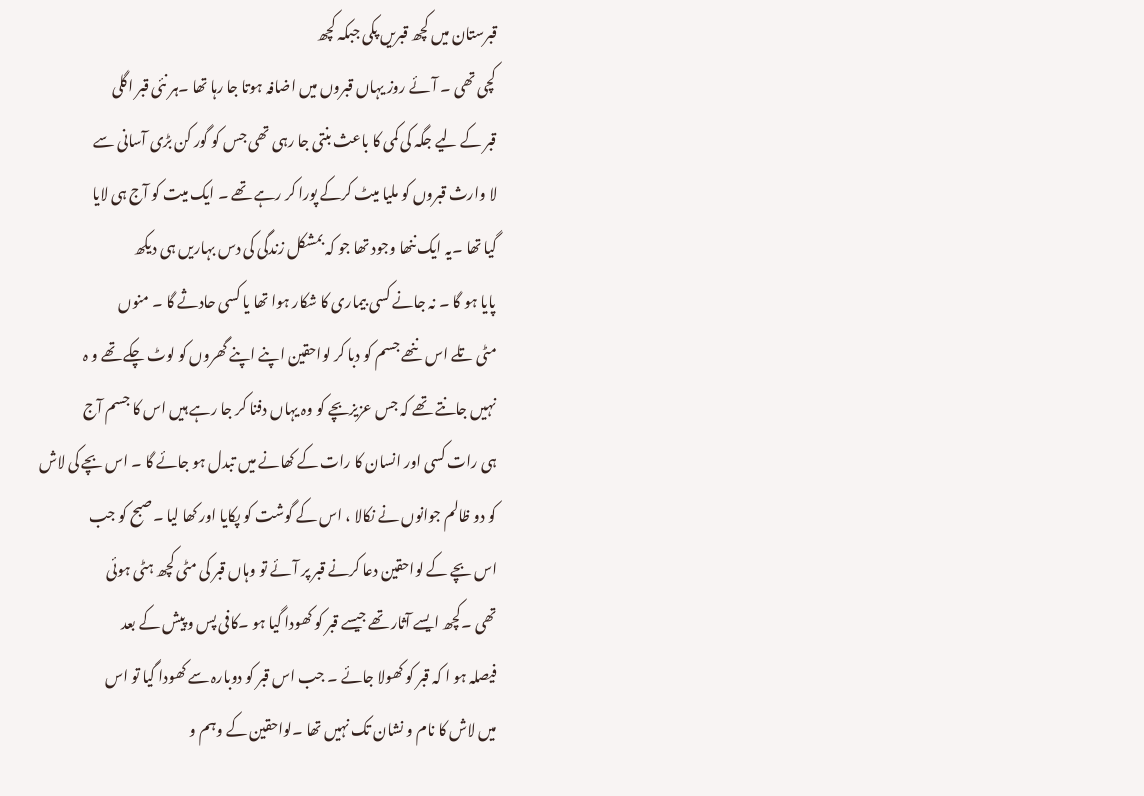قبرستان میں کچھ قبریں پکی جبکہ کچھ
کچی تھی ۔ آئے روز یہاں قبروں میں اضافہ ہوتا جا رہا تھا ۔ہر نئی قبر اگلی
قبر کے لیے جگہ کی کمی کا باعث بنتی جا رہی تھی جس کو گور کن بڑی آسانی سے
لا وارث قبروں کو ملیا میٹ کرکے پورا کر رہے تھے ۔ ایک میت کو آج ہی لایا
گیا تھا ۔یہ ایک ننھا وجود تھا جو کہ بمشکل زندگی کی دس بہاریں ہی دیکھ
پایا ہو گا ۔ نہ جانے کسی بیماری کا شکار ہوا تھا یا کسی حادثے گا ۔ منوں
مٹی تلے اس ننھے جسم کو دبا کر لواحقین اپنے اپنے گھروں کو لوٹ چکے تھے و ہ
نہیں جانتے تھے کہ جس عزیزبچے کو وہ یہاں دفنا کر جا رہے ہیں اس کا جسم آج
ہی رات کسی اور انسان کا رات کے کھانے میں تبدل ہو جائے گا ۔ اس بچے کی لاش
کو دو ظالم جوانوں نے نکالا ، اس کے گوشت کو پکایا اور کھا لیا ۔صبح کو جب
اس بچے کے لواحقین دعا کرنے قبر پر آئے تو وہاں قبر کی مٹی کچھ ہٹی ہوئی
تھی ۔کچھ ایسے آثار تھے جیسے قبر کو کھودا گیا ہو ۔کافی پس و پیش کے بعد
فیصلہ ہو ا کہ قبر کو کھولا جائے ۔ جب اس قبر کو دوبارہ سے کھودا گیا تو اس
میں لاش کا نام و نشان تک نہیں تھا ۔لواحقین کے وہم و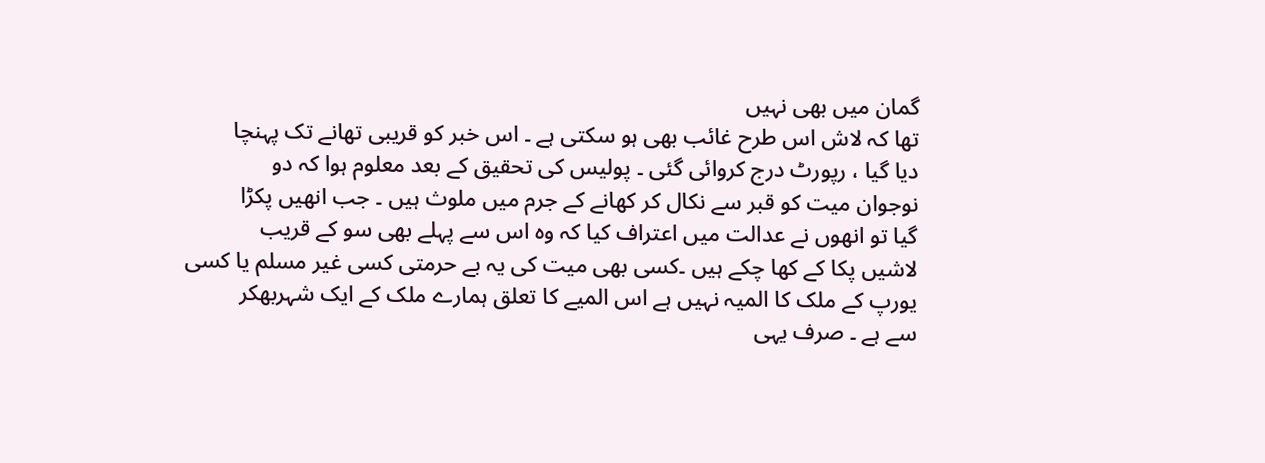گمان میں بھی نہیں
تھا کہ لاش اس طرح غائب بھی ہو سکتی ہے ۔ اس خبر کو قریبی تھانے تک پہنچا
دیا گیا ، رپورٹ درج کروائی گئی ۔ پولیس کی تحقیق کے بعد معلوم ہوا کہ دو
نوجوان میت کو قبر سے نکال کر کھانے کے جرم میں ملوث ہیں ۔ جب انھیں پکڑا
گیا تو انھوں نے عدالت میں اعتراف کیا کہ وہ اس سے پہلے بھی سو کے قریب
لاشیں پکا کے کھا چکے ہیں ۔کسی بھی میت کی یہ بے حرمتی کسی غیر مسلم یا کسی
یورپ کے ملک کا المیہ نہیں ہے اس المیے کا تعلق ہمارے ملک کے ایک شہربھکر
سے ہے ۔ صرف یہی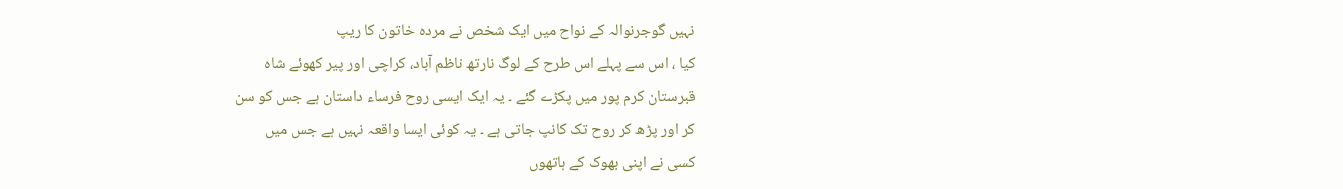نہیں گوجرنوالہ کے نواح میں ایک شخص نے مردہ خاتون کا ریپ
کیا ، اس سے پہلے اس طرح کے لوگ نارتھ ناظم آباد، کراچی اور پیر کھوئے شاہ
قبرستان کرم پور میں پکڑے گئے ۔ یہ ایک ایسی روح فرساء داستان ہے جس کو سن
کر اور پڑھ کر روح تک کانپ جاتی ہے ۔ یہ کوئی ایسا واقعہ نہیں ہے جس میں
کسی نے اپنی بھوک کے ہاتھوں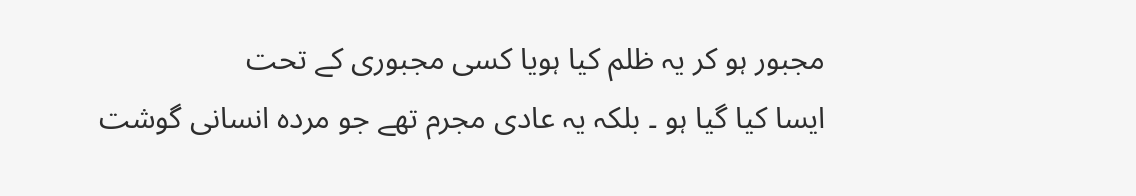مجبور ہو کر یہ ظلم کیا ہویا کسی مجبوری کے تحت
ایسا کیا گیا ہو ۔ بلکہ یہ عادی مجرم تھے جو مردہ انسانی گوشت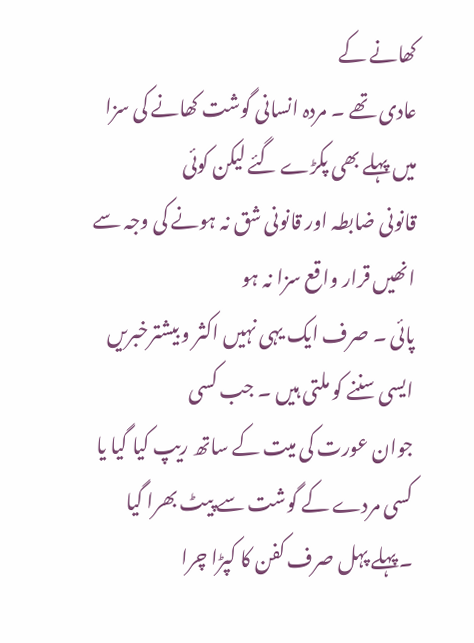کھانے کے
عادی تھے ۔ مردہ انسانی گوشت کھانے کی سزا میں پہلے بھی پکڑے گئے لیکن کوئی
قانونی ضابطہ اور قانونی شق نہ ہونے کی وجہ سے انھیں قرار واقع سزا نہ ہو
پائی ۔ صرف ایک یہی نہیں اکثر و بیشترخبریں ایسی سننے کو ملتی ہیں ۔ جب کسی
جوان عورت کی میت کے ساتھ ریپ کیا گیا یا کسی مردے کے گوشت سے پیٹ بھرا گیا
۔پہلے پہل صرف کفن کا کپڑا چرا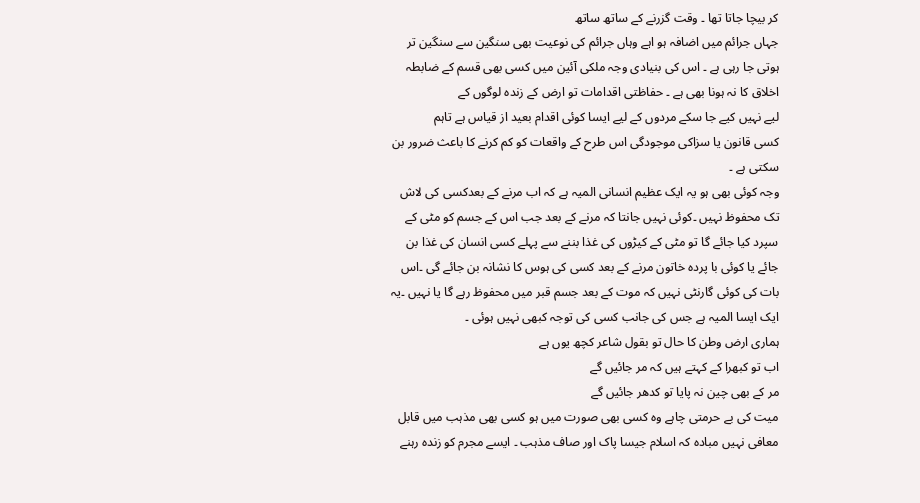کر بیچا جاتا تھا ۔ وقت گزرنے کے ساتھ ساتھ
جہاں جرائم میں اضافہ ہو اہے وہاں جرائم کی نوعیت بھی سنگین سے سنگین تر
ہوتی جا رہی ہے ۔ اس کی بنیادی وجہ ملکی آئین میں کسی بھی قسم کے ضابطہ
اخلاق کا نہ ہونا بھی ہے ۔ حفاظتی اقدامات تو ارض کے زندہ لوگوں کے
لیے نہیں کیے جا سکے مردوں کے لیے ایسا کوئی اقدام بعید از قیاس ہے تاہم
کسی قانون یا سزاکی موجودگی اس طرح کے واقعات کو کم کرنے کا باعث ضرور بن
سکتی ہے ۔
وجہ کوئی بھی ہو یہ ایک عظیم انسانی المیہ ہے کہ اب مرنے کے بعدکسی کی لاش
تک محفوظ نہیں ۔کوئی نہیں جانتا کہ مرنے کے بعد جب اس کے جسم کو مٹی کے
سپرد کیا جائے گا تو مٹی کے کیڑوں کی غذا بننے سے پہلے کسی انسان کی غذا بن
جائے یا کوئی با پردہ خاتون مرنے کے بعد کسی کی ہوس کا نشانہ بن جائے گی ۔اس
بات کی کوئی گارنٹی نہیں کہ موت کے بعد جسم قبر میں محفوظ رہے گا یا نہیں ۔یہ
ایک ایسا المیہ ہے جس کی جانب کسی کی توجہ کبھی نہیں ہوئی ۔
ہماری ارض وطن کا حال تو بقول شاعر کچھ یوں ہے
اب تو کبھرا کے کہتے ہیں کہ مر جائیں گے
مر کے بھی چین نہ پایا تو کدھر جائیں گے
میت کی بے حرمتی چاہے وہ کسی بھی صورت میں ہو کسی بھی مذہب میں قابل
معافی نہیں مبادہ کہ اسلام جیسا پاک اور صاف مذہب ۔ ایسے مجرم کو زندہ رہنے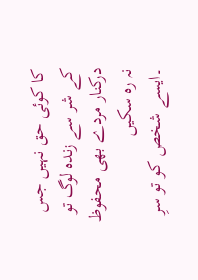کا کوئی حق نہیں جس کے شر سے زندہ لوگ تو درکنار مردے بھی محفوظ نہ رہ سکیں
۔ایسے شخص کو تو سرِ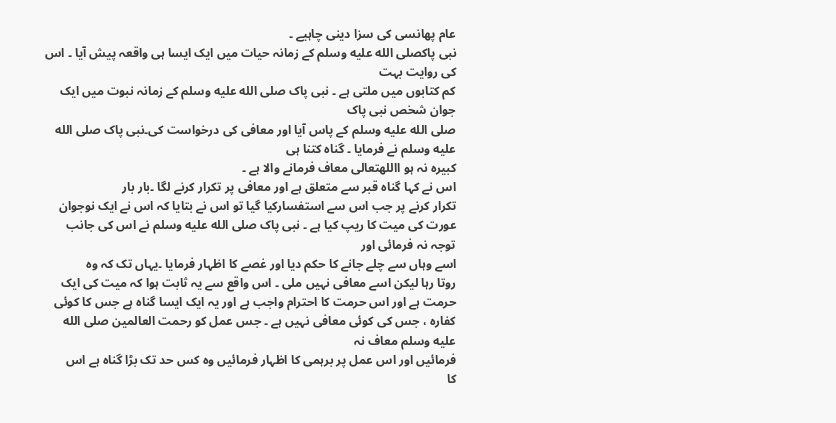عام پھانسی کی سزا دینی چاہیے ۔
نبی پاکصلى الله عليه وسلم کے زمانہ حیات میں ایک ایسا ہی واقعہ پیش آیا ۔ اس کی روایت بہت
کم کتابوں میں ملتی ہے ۔ نبی پاک صلى الله عليه وسلم کے زمانہ نبوت میں ایک جوان شخص نبی پاک
صلى الله عليه وسلم کے پاس آیا اور معافی کی درخواست کی۔نبی پاک صلى الله عليه وسلم نے فرمایا ۔ گناہ کتنا ہی
کبیرہ نہ ہو االلهتعالی معاف فرمانے والا ہے ۔
اس نے کہا گناہ قبر سے متعلق ہے اور معافی پر تکرار کرنے لگا ۔بار بار
تکرار کرنے پر جب اس سے استفسارکیا گیا تو اس نے بتایا کہ اس نے ایک نوجوان
عورت کی میت کا ریپ کیا ہے ۔ نبی پاک صلى الله عليه وسلم نے اس کی جانب توجہ نہ فرمائی اور
اسے وہاں سے چلے جانے کا حکم دیا اور غصے کا اظہار فرمایا ۔یہاں تک کہ وہ
روتا رہا لیکن اسے معافی نہیں ملی ۔ اس واقع سے یہ ثابت ہوا کہ میت کی ایک
حرمت ہے اور اس حرمت کا احترام واجب ہے اور یہ ایک ایسا گناہ ہے جس کا کوئی
کفارہ ، جس کی کوئی معافی نہیں ہے ۔ جس عمل کو رحمت العالمین صلى الله عليه وسلم معاف نہ
فرمائیں اور اس عمل پر برہمی کا اظہار فرمائیں وہ کس حد تک بڑا گناہ ہے اس
کا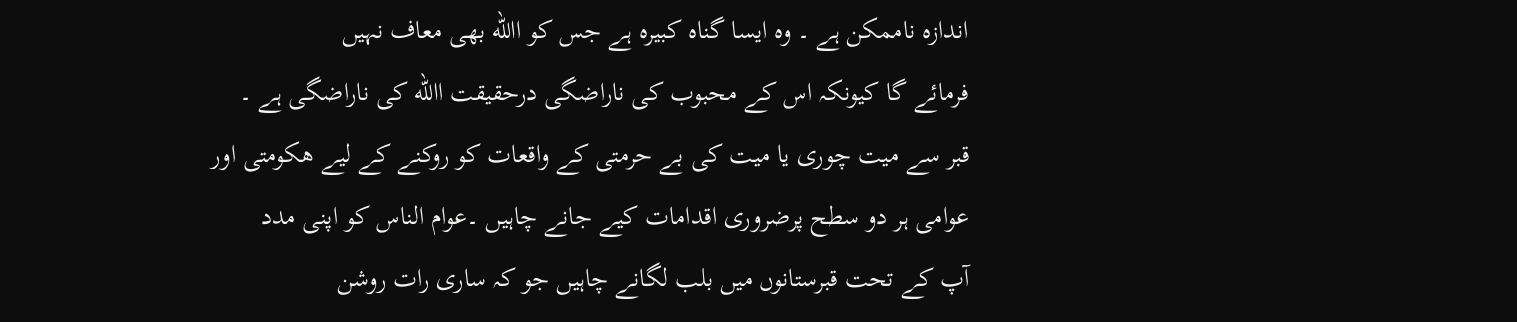اندازہ ناممکن ہے ۔ وہ ایسا گناہ کبیرہ ہے جس کو االله بھی معاف نہیں
فرمائے گا کیونکہ اس کے محبوب کی ناراضگی درحقیقت االله کی ناراضگی ہے ۔
قبر سے میت چوری یا میت کی بے حرمتی کے واقعات کو روکنے کے لیے ھکومتی اور
عوامی ہر دو سطح پرضروری اقدامات کیے جانے چاہیں ۔عوام الناس کو اپنی مدد
آپ کے تحت قبرستانوں میں بلب لگانے چاہیں جو کہ ساری رات روشن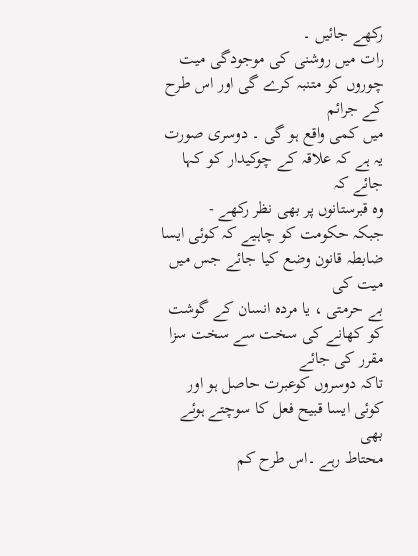رکھے جائیں ۔
رات میں روشنی کی موجودگی میت چوروں کو متنبہ کرے گی اور اس طرح کے جرائم
میں کمی واقع ہو گی ۔ دوسری صورت یہ ہے کہ علاقہ کے چوکیدار کو کہا جائے کہ
وہ قبرستانوں پر بھی نظر رکھے -
جبکہ حکومت کو چاہیے کہ کوئی ایسا ضابطہ قانون وضع کیا جائے جس میں میت کی
بے حرمتی ، یا مردہ انسان کے گوشت کو کھانے کی سخت سے سخت سزا مقرر کی جائے
تاکہ دوسروں کوعبرت حاصل ہو اور کوئی ایسا قبیح فعل کا سوچتے ہوئے بھی
محتاط رہے ۔اس طرح کم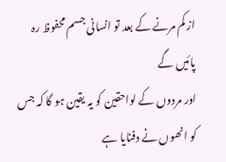از کم مرنے کے بعد تو انسانی جسم محفوظ رہ پائیں گے
اور مردوں کے لواحقین کو یہ یقین ہو گا کہ جس کو انھوں نے دفنایا ہے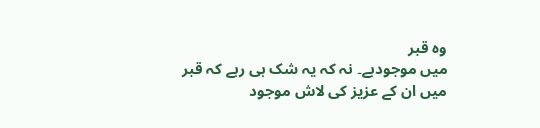وہ قبر
میں موجودہے۔ نہ کہ یہ شک ہی رہے کہ قبر میں ان کے عزیز کی لاش موجود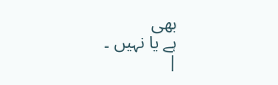بھی
ہے یا نہیں ۔
|